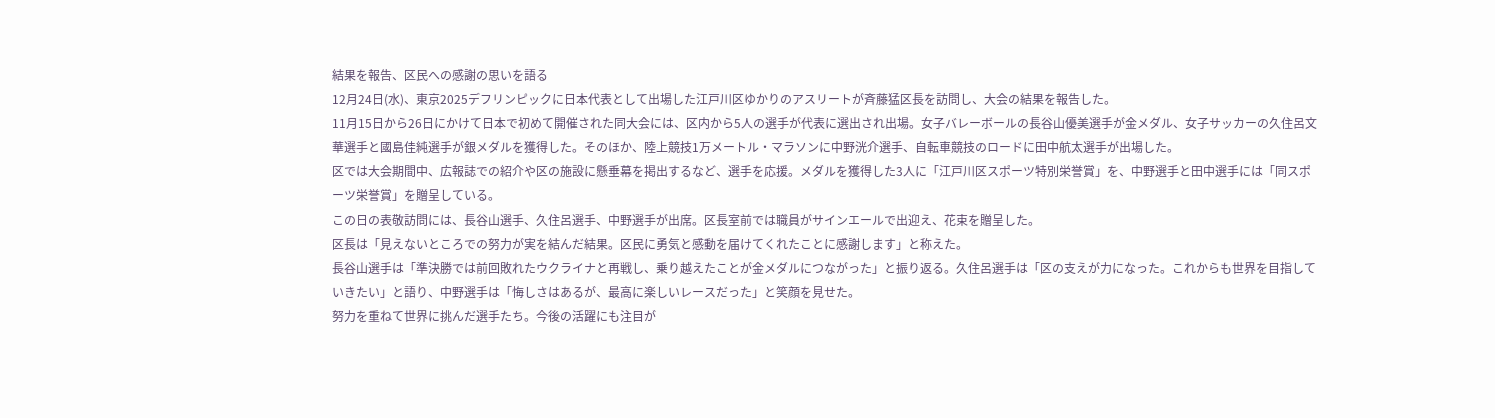結果を報告、区民への感謝の思いを語る
12月24日(水)、東京2025デフリンピックに日本代表として出場した江戸川区ゆかりのアスリートが斉藤猛区長を訪問し、大会の結果を報告した。
11月15日から26日にかけて日本で初めて開催された同大会には、区内から5人の選手が代表に選出され出場。女子バレーボールの長谷山優美選手が金メダル、女子サッカーの久住呂文華選手と國島佳純選手が銀メダルを獲得した。そのほか、陸上競技1万メートル・マラソンに中野洸介選手、自転車競技のロードに田中航太選手が出場した。
区では大会期間中、広報誌での紹介や区の施設に懸垂幕を掲出するなど、選手を応援。メダルを獲得した3人に「江戸川区スポーツ特別栄誉賞」を、中野選手と田中選手には「同スポーツ栄誉賞」を贈呈している。
この日の表敬訪問には、長谷山選手、久住呂選手、中野選手が出席。区長室前では職員がサインエールで出迎え、花束を贈呈した。
区長は「見えないところでの努力が実を結んだ結果。区民に勇気と感動を届けてくれたことに感謝します」と称えた。
長谷山選手は「準決勝では前回敗れたウクライナと再戦し、乗り越えたことが金メダルにつながった」と振り返る。久住呂選手は「区の支えが力になった。これからも世界を目指していきたい」と語り、中野選手は「悔しさはあるが、最高に楽しいレースだった」と笑顔を見せた。
努力を重ねて世界に挑んだ選手たち。今後の活躍にも注目が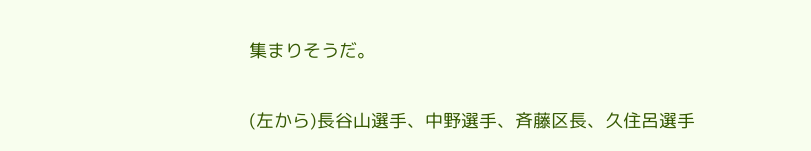集まりそうだ。

(左から)長谷山選手、中野選手、斉藤区長、久住呂選手